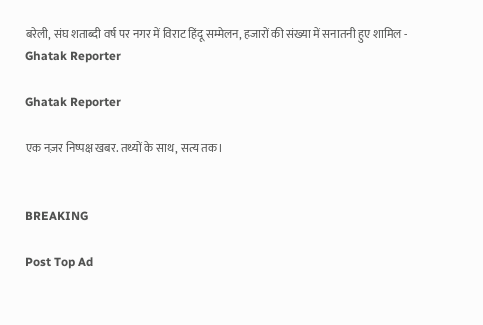बरेली, संघ शताब्दी वर्ष पर नगर में विराट हिंदू सम्मेलन, हजारों की संख्या में सनातनी हुए शामिल - Ghatak Reporter

Ghatak Reporter

एक नज़र निष्पक्ष खबर. तथ्यों के साथ, सत्य तक।


BREAKING

Post Top Ad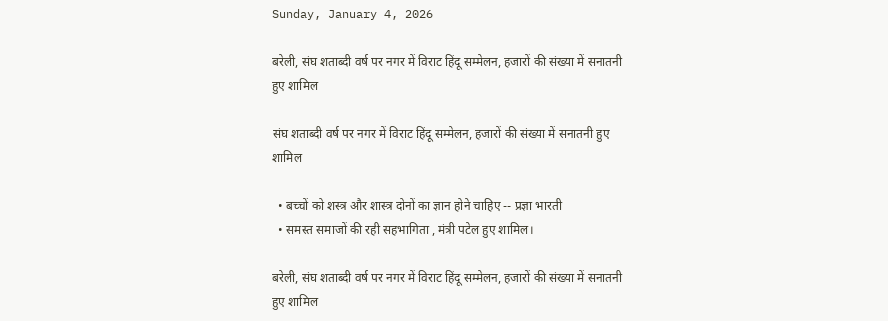Sunday, January 4, 2026

बरेली, संघ शताब्दी वर्ष पर नगर में विराट हिंदू सम्मेलन, हजारों की संख्या में सनातनी हुए शामिल

संघ शताब्दी वर्ष पर नगर में विराट हिंदू सम्मेलन, हजारों की संख्या में सनातनी हुए शामिल

  • बच्चों को शस्त्र और शास्त्र दोनों का ज्ञान होने चाहिए -- प्रज्ञा भारती
  • समस्त समाजों की रही सहभागिता , मंत्री पटेल हुए शामिल।

बरेली, संघ शताब्दी वर्ष पर नगर में विराट हिंदू सम्मेलन, हजारों की संख्या में सनातनी हुए शामिल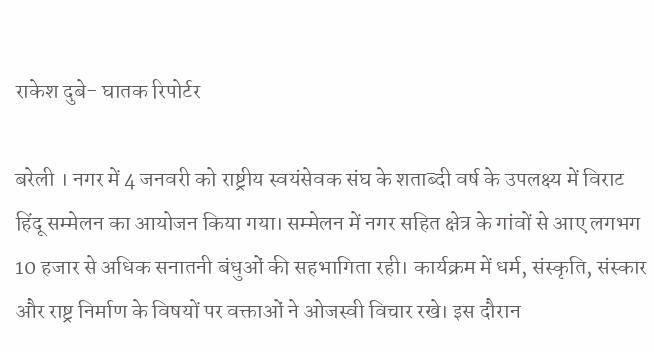राकेश दुबे- घातक रिपोर्टर

बरेली । नगर में 4 जनवरी को राष्ट्रीय स्वयंसेवक संघ के शताब्दी वर्ष के उपलक्ष्य में विराट हिंदू सम्मेलन का आयोजन किया गया। सम्मेलन में नगर सहित क्षेत्र के गांवों से आए लगभग 10 हजार से अधिक सनातनी बंधुओं की सहभागिता रही। कार्यक्रम में धर्म, संस्कृति, संस्कार और राष्ट्र निर्माण के विषयों पर वक्ताओं ने ओजस्वी विचार रखे। इस दौरान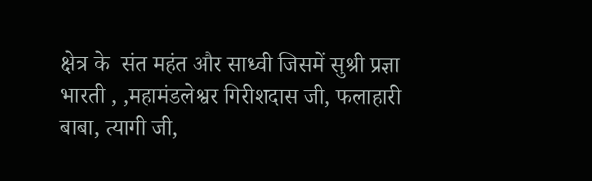क्षेत्र के  संत महंत और साध्वी जिसमें सुश्री प्रज्ञा भारती , ,महामंडलेश्वर गिरीशदास जी, फलाहारी बाबा, त्यागी जी,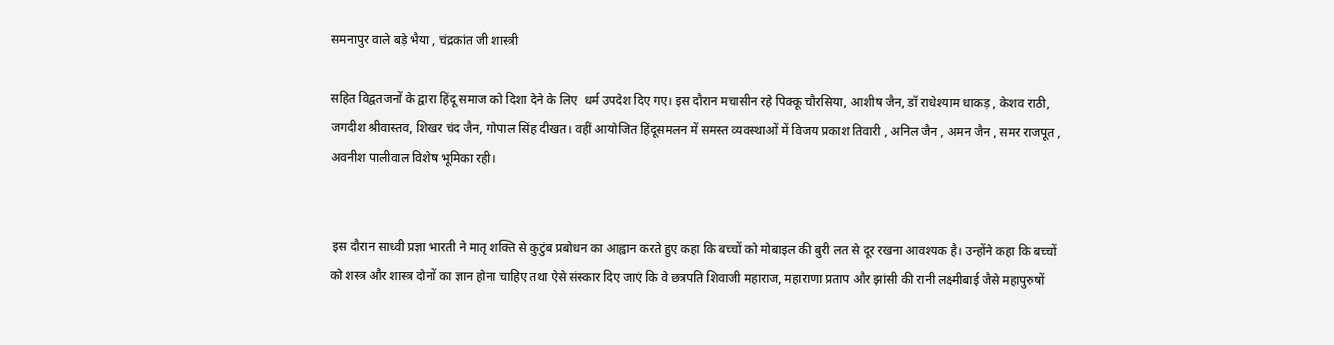समनापुर वाले बड़े भैया , चंद्रकांत जी शास्त्री

सहित विद्वतजनों के द्वारा हिंदू समाज को दिशा देने के लिए  धर्म उपदेश दिए गए। इस दौरान मचासीन रहे पिक्कू चौरसिया, आशीष जैन, डॉ राधेश्याम धाकड़ , केशव राठी, जगदीश श्रीवास्तव, शिखर चंद जैन, गोपाल सिंह दीखत। वहीं आयोजित हिंदूसमलन में समस्त व्यवस्थाओं में विजय प्रकाश तिवारी , अनिल जैन , अमन जैन , समर राजपूत , अवनीश पालीवाल विशेष भूमिका रही।


 इस दौरान साध्वी प्रज्ञा भारती ने मातृ शक्ति से कुटुंब प्रबोधन का आह्वान करते हुए कहा कि बच्चों को मोबाइल की बुरी लत से दूर रखना आवश्यक है। उन्होंने कहा कि बच्चों को शस्त्र और शास्त्र दोनों का ज्ञान होना चाहिए तथा ऐसे संस्कार दिए जाएं कि वे छत्रपति शिवाजी महाराज, महाराणा प्रताप और झांसी की रानी लक्ष्मीबाई जैसे महापुरुषों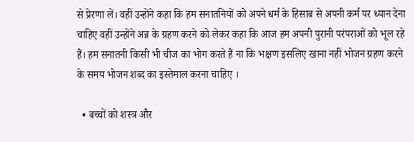से प्रेरणा लें। वहीं उन्होंने कहा कि हम सनातनियों को अपने धर्म के हिसाब से अपनी कर्म पर ध्यान देना चाहिए वहीं उन्होंने अन्न के ग्रहण करने को लेकर कहा कि आज हम अपनी पुरानी परंपराओं को भूल रहे हैं। हम सनातनी किसी भी चीज का भोग करते हैं ना कि भक्षण इसलिए खाना नहीं भोजन ग्रहण करने के समय भोजन शब्द का इस्तेमाल करना चाहिए ।

  • बच्चों को शस्त्र और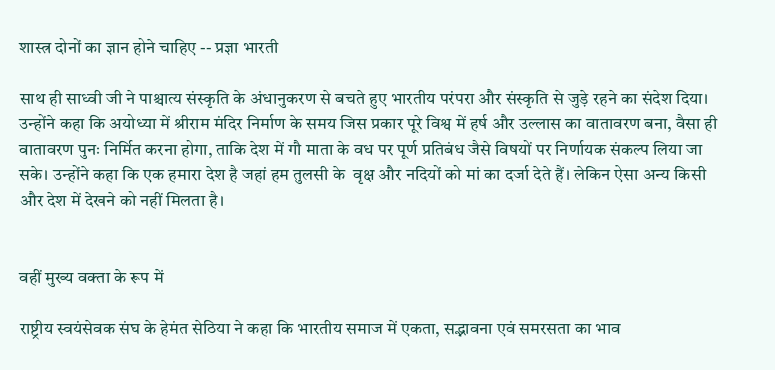शास्त्र दोनों का ज्ञान होने चाहिए -- प्रज्ञा भारती

साथ ही साध्वी जी ने पाश्चात्य संस्कृति के अंधानुकरण से बचते हुए भारतीय परंपरा और संस्कृति से जुड़े रहने का संदेश दिया। उन्होंने कहा कि अयोध्या में श्रीराम मंदिर निर्माण के समय जिस प्रकार पूरे विश्व में हर्ष और उल्लास का वातावरण बना, वैसा ही वातावरण पुनः निर्मित करना होगा, ताकि देश में गौ माता के वध पर पूर्ण प्रतिबंध जैसे विषयों पर निर्णायक संकल्प लिया जा सके। उन्होंने कहा कि एक हमारा देश है जहां हम तुलसी के  वृक्ष और नदियों को मां का दर्जा देते हैं। लेकिन ऐसा अन्य किसी और देश में देखने को नहीं मिलता है।


वहीं मुख्य वक्ता के रूप में

राष्ट्रीय स्वयंसेवक संघ के हेमंत सेठिया ने कहा कि भारतीय समाज में एकता, सद्भावना एवं समरसता का भाव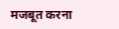मजबूत करना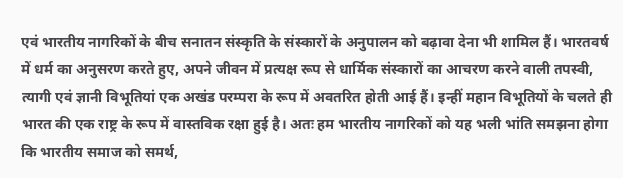एवं भारतीय नागरिकों के बीच सनातन संस्कृति के संस्कारों के अनुपालन को बढ़ावा देना भी शामिल हैं। भारतवर्ष में धर्म का अनुसरण करते हुए, अपने जीवन में प्रत्यक्ष रूप से धार्मिक संस्कारों का आचरण करने वाली तपस्वी, त्यागी एवं ज्ञानी विभूतियां एक अखंड परम्परा के रूप में अवतरित होती आई हैं। इन्हीं महान विभूतियों के चलते ही भारत की एक राष्ट्र के रूप में वास्तविक रक्षा हुई है। अतः हम भारतीय नागरिकों को यह भली भांति समझना होगा कि भारतीय समाज को समर्थ,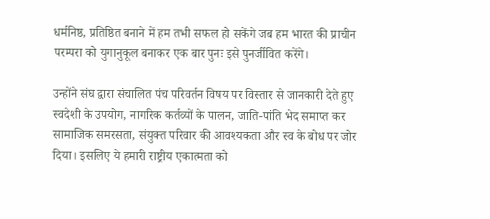धर्मनिष्ठ, प्रतिष्ठित बनाने में हम तभी सफल हो सकेंगे जब हम भारत की प्राचीन परम्परा को युगानुकूल बनाकर एक बार पुनः इसे पुनर्जीवित करेंगे।

उन्होंने संघ द्वारा संचालित पंच परिवर्तन विषय पर विस्तार से जानकारी देते हुए स्वदेशी के उपयोग, नागरिक कर्तव्यों के पालन, जाति-पांति भेद समाप्त कर सामाजिक समरसता, संयुक्त परिवार की आवश्यकता और स्व के बोध पर जोर दिया। इसलिए ये हमारी राष्ट्रीय एकात्मता को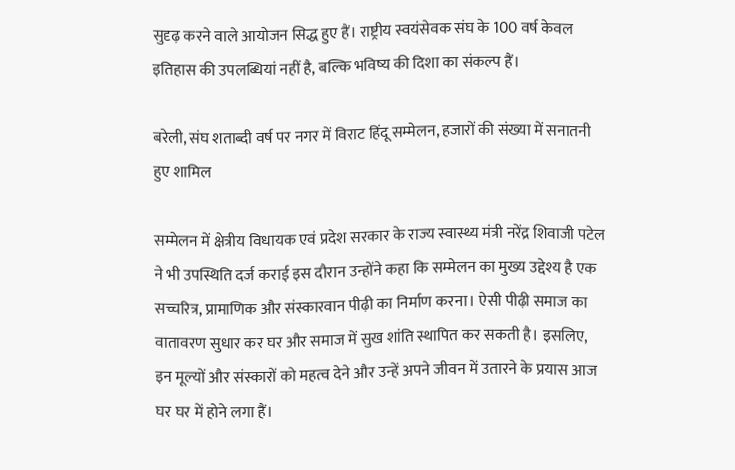सुदृढ़ करने वाले आयोजन सिद्ध हुए हैं। राष्ट्रीय स्वयंसेवक संघ के 100 वर्ष केवल इतिहास की उपलब्धियां नहीं है, बल्कि भविष्य की दिशा का संकल्प हैं।

बरेली, संघ शताब्दी वर्ष पर नगर में विराट हिंदू सम्मेलन, हजारों की संख्या में सनातनी हुए शामिल

सम्मेलन में क्षेत्रीय विधायक एवं प्रदेश सरकार के राज्य स्वास्थ्य मंत्री नरेंद्र शिवाजी पटेल ने भी उपस्थिति दर्ज कराई इस दौरान उन्होंने कहा कि सम्मेलन का मुख्य उद्देश्य है एक सच्चरित्र, प्रामाणिक और संस्कारवान पीढ़ी का निर्माण करना। ऐसी पीढ़ी समाज का वातावरण सुधार कर घर और समाज में सुख शांति स्थापित कर सकती है। इसलिए, इन मूल्यों और संस्कारों को महत्व देने और उन्हें अपने जीवन में उतारने के प्रयास आज घर घर में होने लगा हैं।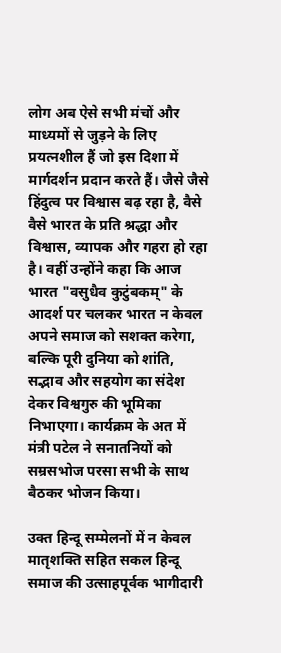लोग अब ऐसे सभी मंचों और माध्यमों से जुड़ने के लिए प्रयत्नशील हैं जो इस दिशा में मार्गदर्शन प्रदान करते हैं। जैसे जैसे हिंदुत्व पर विश्वास बढ़ रहा है, वैसे वैसे भारत के प्रति श्रद्धा और विश्वास, व्यापक और गहरा हो रहा है। वहीं उन्होंने कहा कि आज भारत "वसुधैव कुटुंबकम्" के आदर्श पर चलकर भारत न केवल अपने समाज को सशक्त करेगा, बल्कि पूरी दुनिया को शांति, सद्भाव और सहयोग का संदेश देकर विश्वगुरु की भूमिका निभाएगा। कार्यक्रम के अत में मंत्री पटेल ने सनातनियों को सम्रसभोज परसा सभी के साथ बैठकर भोजन किया।

उक्त हिन्दू सम्मेलनों में न केवल मातृशक्ति सहित सकल हिन्दू समाज की उत्साहपूर्वक भागीदारी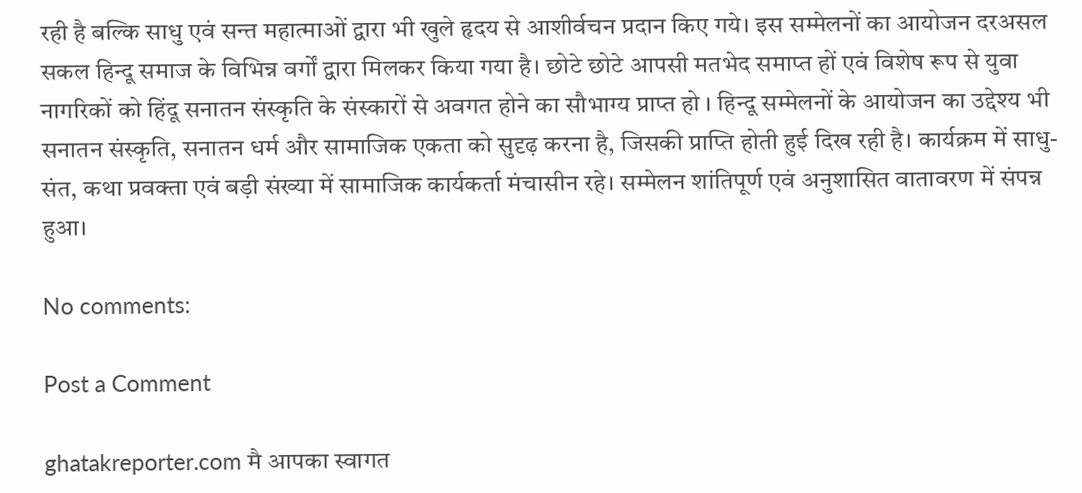रही है बल्कि साधु एवं सन्त महात्माओं द्वारा भी खुले हृदय से आशीर्वचन प्रदान किए गये। इस सम्मेलनों का आयोजन दरअसल सकल हिन्दू समाज के विभिन्न वर्गों द्वारा मिलकर किया गया है। छोटे छोटे आपसी मतभेद समाप्त हों एवं विशेष रूप से युवा नागरिकों को हिंदू सनातन संस्कृति के संस्कारों से अवगत होने का सौभाग्य प्राप्त हो । हिन्दू सम्मेलनों के आयोजन का उद्देश्य भी सनातन संस्कृति, सनातन धर्म और सामाजिक एकता को सुदृढ़ करना है, जिसकी प्राप्ति होती हुई दिख रही है। कार्यक्रम में साधु-संत, कथा प्रवक्ता एवं बड़ी संख्या में सामाजिक कार्यकर्ता मंचासीन रहे। सम्मेलन शांतिपूर्ण एवं अनुशासित वातावरण में संपन्न हुआ।

No comments:

Post a Comment

ghatakreporter.com मै आपका स्वागत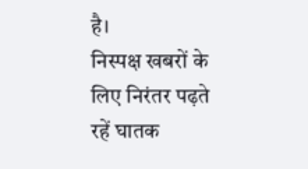है।
निस्पक्ष खबरों के लिए निरंतर पढ़ते रहें घातक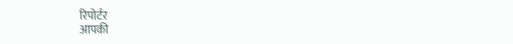रिपोर्टर
आपकी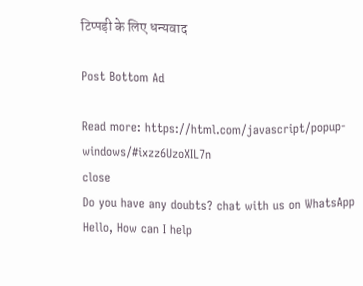टिप्पड़ी के लिए धन्यवाद

Post Bottom Ad

Read more: https://html.com/javascript/popup-windows/#ixzz6UzoXIL7n
close
Do you have any doubts? chat with us on WhatsApp
Hello, How can I help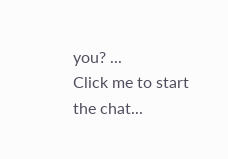you? ...
Click me to start the chat...